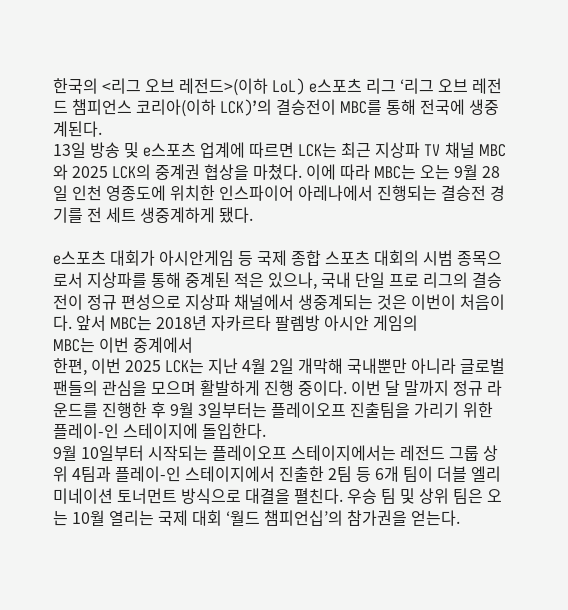한국의 <리그 오브 레전드>(이하 LoL) e스포츠 리그 ‘리그 오브 레전드 챔피언스 코리아(이하 LCK)’의 결승전이 MBC를 통해 전국에 생중계된다.
13일 방송 및 e스포츠 업계에 따르면 LCK는 최근 지상파 TV 채널 MBC와 2025 LCK의 중계권 협상을 마쳤다. 이에 따라 MBC는 오는 9월 28일 인천 영종도에 위치한 인스파이어 아레나에서 진행되는 결승전 경기를 전 세트 생중계하게 됐다.

e스포츠 대회가 아시안게임 등 국제 종합 스포츠 대회의 시범 종목으로서 지상파를 통해 중계된 적은 있으나, 국내 단일 프로 리그의 결승전이 정규 편성으로 지상파 채널에서 생중계되는 것은 이번이 처음이다. 앞서 MBC는 2018년 자카르타 팔렘방 아시안 게임의
MBC는 이번 중계에서
한편, 이번 2025 LCK는 지난 4월 2일 개막해 국내뿐만 아니라 글로벌 팬들의 관심을 모으며 활발하게 진행 중이다. 이번 달 말까지 정규 라운드를 진행한 후 9월 3일부터는 플레이오프 진출팀을 가리기 위한 플레이-인 스테이지에 돌입한다.
9월 10일부터 시작되는 플레이오프 스테이지에서는 레전드 그룹 상위 4팀과 플레이-인 스테이지에서 진출한 2팀 등 6개 팀이 더블 엘리미네이션 토너먼트 방식으로 대결을 펼친다. 우승 팀 및 상위 팀은 오는 10월 열리는 국제 대회 ‘월드 챔피언십’의 참가권을 얻는다.